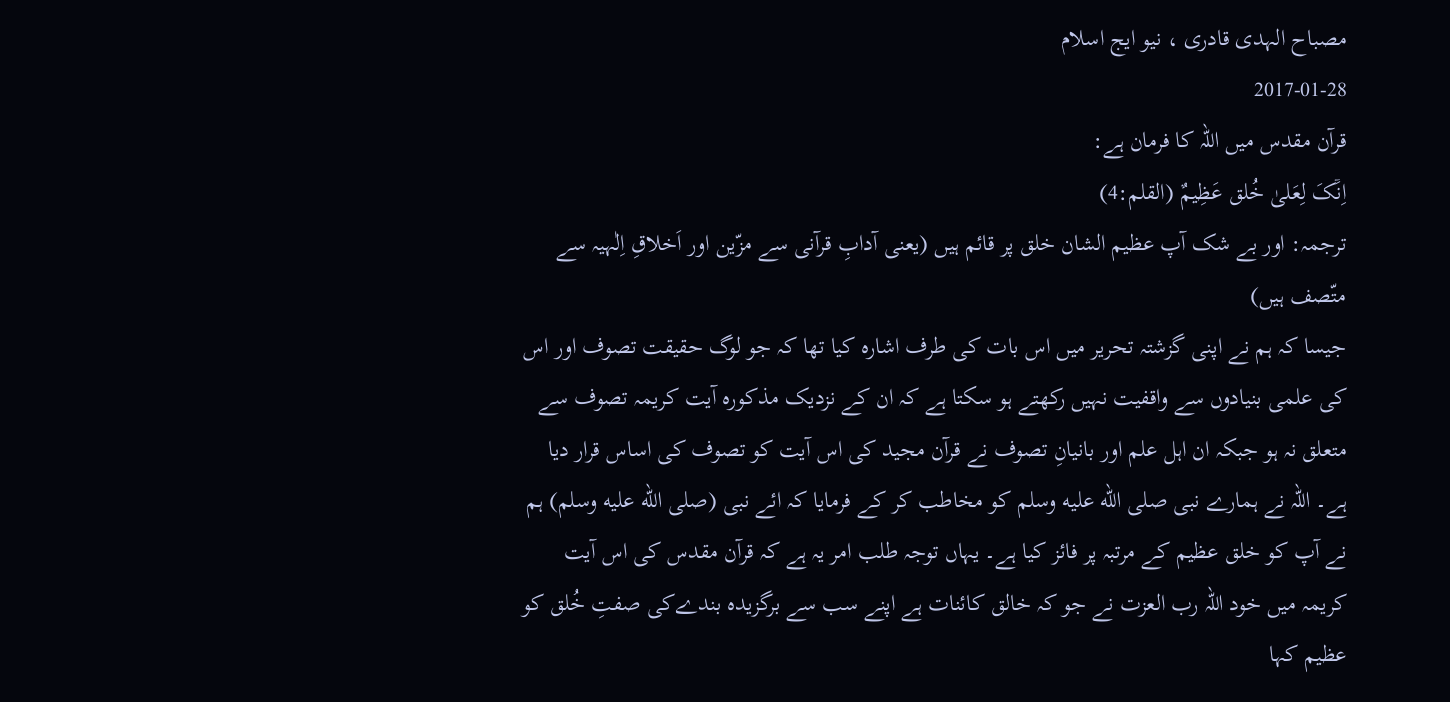مصباح الہدی قادری ، نیو ایج اسلام
2017-01-28
قرآن مقدس میں اللہ کا فرمان ہے:
اِنَۤکَ لِعَلیٰ خُلق عَظِیمٌ (القلم:4)
ترجمہ: اور بے شک آپ عظیم الشان خلق پر قائم ہیں (یعنی آدابِ قرآنی سے مزّین اور اَخلاقِ اِلٰہیہ سے متّصف ہیں)
جیسا کہ ہم نے اپنی گزشتہ تحریر میں اس بات کی طرف اشارہ کیا تھا کہ جو لوگ حقیقت تصوف اور اس کی علمی بنیادوں سے واقفیت نہیں رکھتے ہو سکتا ہے کہ ان کے نزدیک مذکورہ آیت کریمہ تصوف سے متعلق نہ ہو جبکہ ان اہل علم اور بانیانِ تصوف نے قرآن مجید کی اس آیت کو تصوف کی اساس قرار دیا ہے۔ اللہ نے ہمارے نبی صلى الله عليه وسلم کو مخاطب کر کے فرمایا کہ ائے نبی (صلى الله عليه وسلم) ہم نے آپ کو خلق عظیم کے مرتبہ پر فائز کیا ہے۔ یہاں توجہ طلب امر یہ ہے کہ قرآن مقدس کی اس آیت کریمہ میں خود اللہ رب العزت نے جو کہ خالق کائنات ہے اپنے سب سے برگزیدہ بندےکی صفتِ خُلق کو عظیم کہا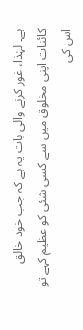ہے۔ لہٰذا، غور کرنے والی بات یہ ہے کہ جب خود خالق کائنات اپنی مخلوق میں سے کسی شئی کو عظیم کہے تو اس کی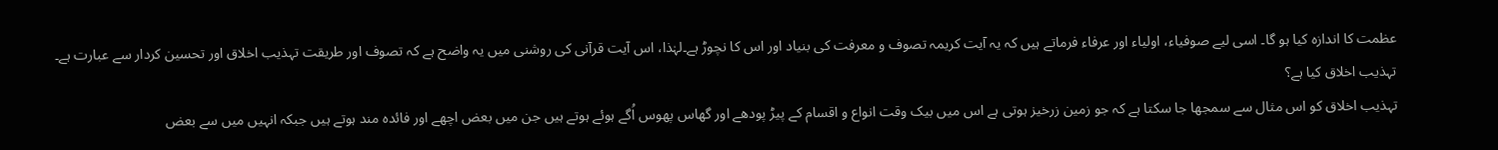عظمت کا اندازہ کیا ہو گا۔ اسی لیے صوفیاء، اولیاء اور عرفاء فرماتے ہیں کہ یہ آیت کریمہ تصوف و معرفت کی بنیاد اور اس کا نچوڑ ہے۔لہٰذا، اس آیت قرآنی کی روشنی میں یہ واضح ہے کہ تصوف اور طریقت تہذیب اخلاق اور تحسین کردار سے عبارت ہے۔
تہذیب اخلاق کیا ہے؟
تہذیب اخلاق کو اس مثال سے سمجھا جا سکتا ہے کہ جو زمین زرخیز ہوتی ہے اس میں بیک وقت انواع و اقسام کے پیڑ پودھے اور گھاس پھوس اُگے ہوئے ہوتے ہیں جن میں بعض اچھے اور فائدہ مند ہوتے ہیں جبکہ انہیں میں سے بعض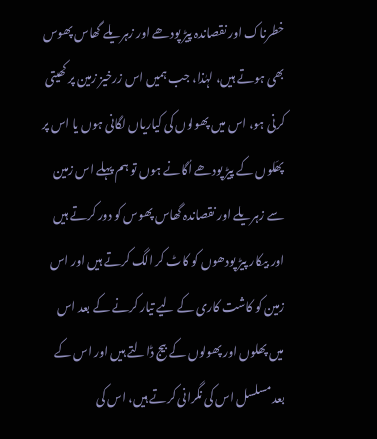خطرناک اور نقصاندہ پیڑ پودھے اور زہریلے گھاس پھوس بھی ہوتے ہیں، لہٰذا، جب ہمیں اس زرخیز زمین پر کھیتی کرنی ہو، اس میں پھولوں کی کیاریاں لگانی ہوں یا اس پر پھَلوں کے پیڑ پودھے اُگانے ہوں تو ہم پہلے اس زمین سے زہریلے اور نقصاندہ گھاس پھوس کو دور کرتے ہیں اور بیکار پیڑ پودھوں کو کاٹ کر الگ کرتے ہیں اور اس زمین کو کاشت کاری کے لیے تیار کرنے کے بعد اس میں پھلوں اور پھولوں کے بیج ڈالتے ہیں اور اس کے بعد مسلسل اس کی نگرانی کرتے ہیں، اس کی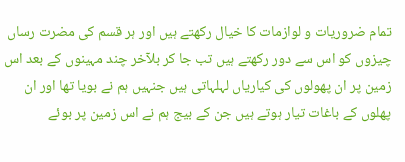تمام ضروریات و لوازمات کا خیال رکھتے ہیں اور ہر قسم کی مضرت رساں چیزوں کو اس سے دور رکھتے ہیں تب جا کر بلآخر چند مہینوں کے بعد اس زمین پر ان پھولوں کی کیاریاں لہلہاتی ہیں جنہیں ہم نے بویا تھا اور ان پھلوں کے باغات تیار ہوتے ہیں جن کے بیج ہم نے اس زمین پر بوئے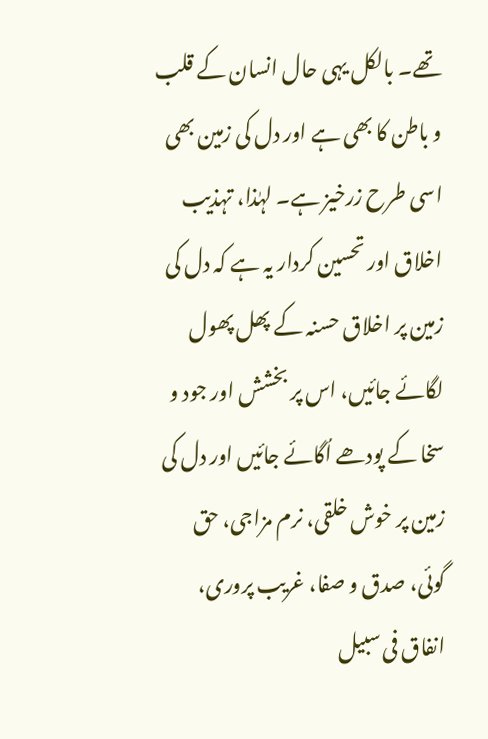تھے۔ بالکل یہی حال انسان کے قلب و باطن کا بھی ہے اور دل کی زمین بھی اسی طرح زرخیز ہے۔ لہٰذا، تہذیب اخلاق اور تحسین کردار یہ ہے کہ دل کی زمین پر اخلاق حسنہ کے پھل پھول لگائے جائیں، اس پر بخشش اور جود و سخا کے پودھے اُگائے جائیں اور دل کی زمین پر خوش خلقی، نرم مزاجی، حق گوئی، صدق و صفا، غریب پروری، انفاق فی سبیل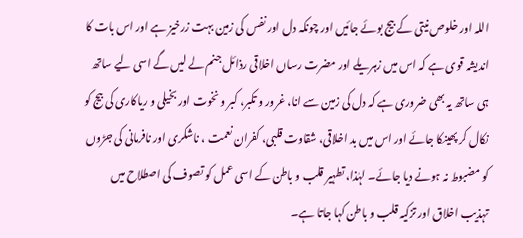اللہ اور خلوص نیتی کے بیج بوئے جائیں اور چونکہ دل اور نفس کی زمین بہت زرخیز ہے اور اس بات کا اندیشہ قوی ہے کہ اس میں زہریلے اور مضرت رساں اخلاقی رذائل جنم لے لیں گے اسی لیے ساتھ ہی ساتھ یہ بھی ضروری ہے کہ دل کی زمین سے انا، غرور و تکبر، کبر و نخوت اور بخیلی و ریاکاری کی بیج کو نکال کر پھینکا جائے اور اس میں بد اخلاقی، شقاوت قلبی، کفران نعمت ، ناشکری اور نافرمانی کی جڑوں کو مضبوط نہ ہونے دیا جائے۔ لہٰذا، تطہیر قلب و باطن کے اسی عمل کو تصوف کی اصطلاح میں تہذیب اخلاق اور تزکیہ قلب و باطن کہا جاتا ہے۔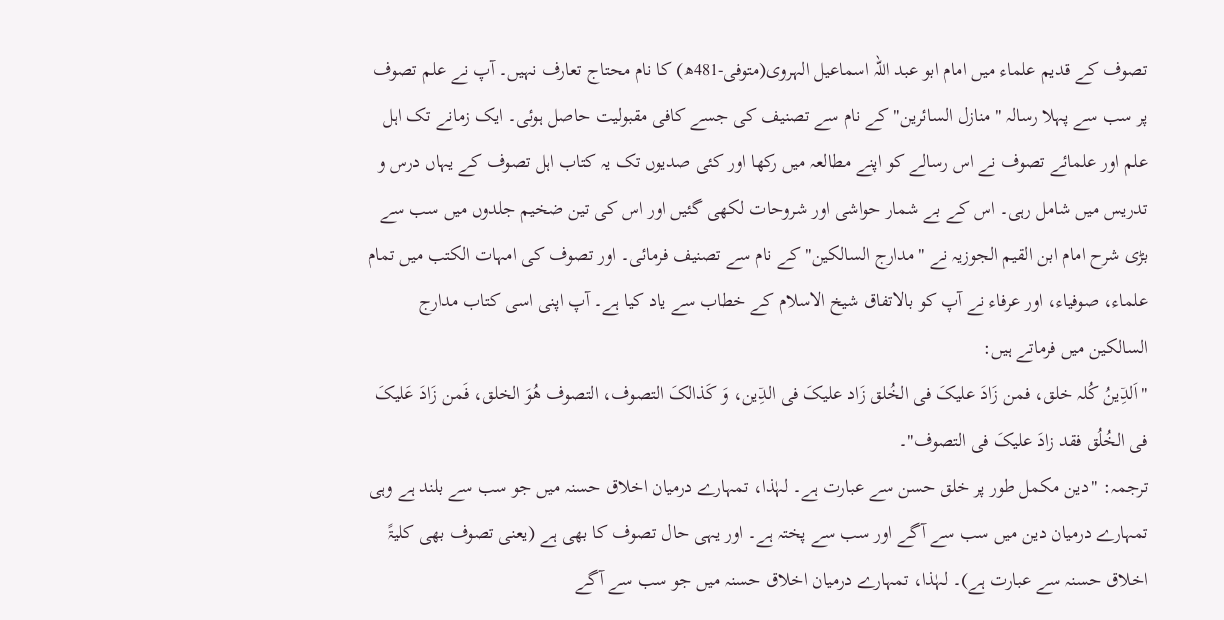تصوف کے قدیم علماء میں امام ابو عبد اللہ اسماعیل الہروی(متوفی-481ھ) کا نام محتاج تعارف نہیں۔ آپ نے علم تصوف پر سب سے پہلا رسالہ "منازل السائرین" کے نام سے تصنیف کی جسے کافی مقبولیت حاصل ہوئی۔ ایک زمانے تک اہل علم اور علمائے تصوف نے اس رسالے کو اپنے مطالعہ میں رکھا اور کئی صدیوں تک یہ کتاب اہل تصوف کے یہاں درس و تدریس میں شامل رہی۔ اس کے بے شمار حواشی اور شروحات لکھی گئیں اور اس کی تین ضخیم جلدوں میں سب سے بڑی شرح امام ابن القیم الجوزیہ نے "مدارج السالکین" کے نام سے تصنیف فرمائی۔ اور تصوف کی امہات الکتب میں تمام علماء، صوفیاء، اور عرفاء نے آپ کو بالاتفاق شیخ الاسلام کے خطاب سے یاد کیا ہے۔ آپ اپنی اسی کتاب مدارج السالکین میں فرماتے ہیں:
"اَلدِۤینُ کُلہ خلق، فمن زَادَ علیکَ فی الخُلق زَاد علیکَ فی الدِۤین، وَ کَذالکَ التصوف، التصوف ھُوَ الخلق، فَمن زَادَ عَلیکَ فی الخُلُق فقد زادَ علیکَ فی التصوف"۔
ترجمہ: "دین مکمل طور پر خلق حسن سے عبارت ہے۔ لہٰذا، تمہارے درمیان اخلاق حسنہ میں جو سب سے بلند ہے وہی تمہارے درمیان دین میں سب سے آگے اور سب سے پختہ ہے۔ اور یہی حال تصوف کا بھی ہے (یعنی تصوف بھی کلیۃً اخلاق حسنہ سے عبارت ہے)۔ لہٰذا، تمہارے درمیان اخلاق حسنہ میں جو سب سے آگے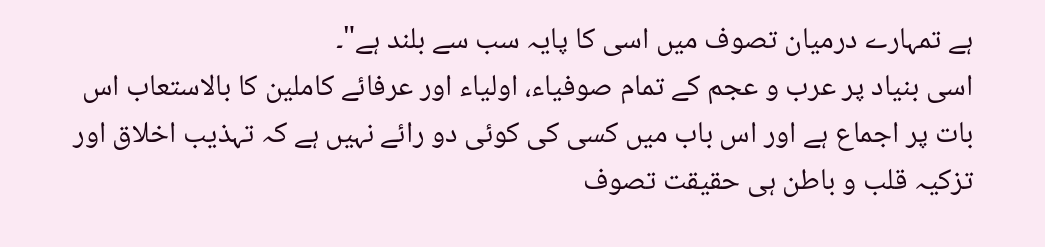ہے تمہارے درمیان تصوف میں اسی کا پایہ سب سے بلند ہے"۔
اسی بنیاد پر عرب و عجم کے تمام صوفیاء، اولیاء اور عرفائے کاملین کا بالاستعاب اس بات پر اجماع ہے اور اس باب میں کسی کی کوئی دو رائے نہیں ہے کہ تہذیب اخلاق اور تزکیہ قلب و باطن ہی حقیقت تصوف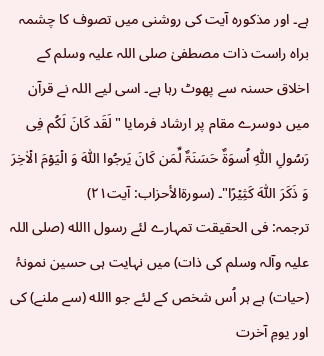ہے۔ اور مذکورہ آیت کی روشنی میں تصوف کا چشمہ براہ راست ذات مصطفیٰ صلی اللہ علیہ وسلم کے اخلاق حسنہ سے پھوٹ رہا ہے۔ اسی لیے اللہ نے قرآن میں دوسرے مقام پر ارشاد فرمایا "لَقَد کَانَ لَکُم فِی رَسُولِ اللّٰہِ اُسوَۃٌ حَسَنَۃٌ لِّمَن کَانَ یَرجُوا اللّٰہَ وَ الۡیَوۡمَ الۡاٰخِرَ وَ ذَکَرَ اللّٰہَ کَثِیۡرًا"۔ (سورۃالأحزاب: آیت۲۱)
ترجمہ: فی الحقیقت تمہارے لئے رسول االله (صلی اللہ علیہ وآلہ وسلم کی ذات) میں نہایت ہی حسین نمونۂ (حیات) ہے ہر اُس شخص کے لئے جو االله (سے ملنے) کی اور یومِ آخرت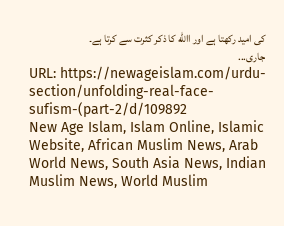کی امید رکھتا ہے اور االله کا ذکر کثرت سے کرتا ہے۔
جاری...
URL: https://newageislam.com/urdu-section/unfolding-real-face-sufism-(part-2/d/109892
New Age Islam, Islam Online, Islamic Website, African Muslim News, Arab World News, South Asia News, Indian Muslim News, World Muslim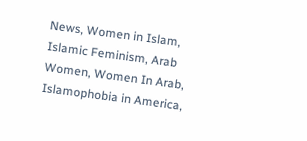News, Women in Islam, Islamic Feminism, Arab Women, Women In Arab, Islamophobia in America,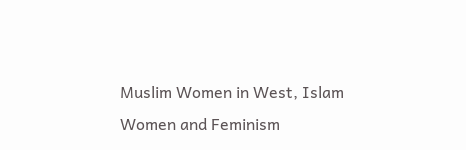Muslim Women in West, Islam Women and Feminism